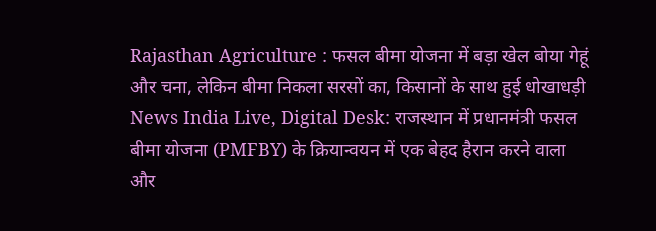Rajasthan Agriculture : फसल बीमा योजना में बड़ा खेल बोया गेहूं और चना, लेकिन बीमा निकला सरसों का, किसानों के साथ हुई धोखाधड़ी
News India Live, Digital Desk: राजस्थान में प्रधानमंत्री फसल बीमा योजना (PMFBY) के क्रियान्वयन में एक बेहद हैरान करने वाला और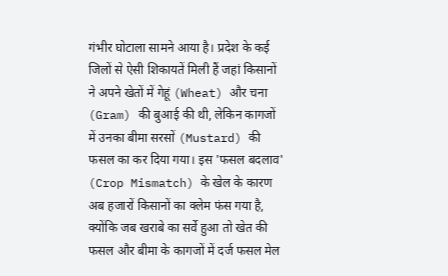गंभीर घोटाला सामने आया है। प्रदेश के कई जिलों से ऐसी शिकायतें मिली हैं जहां किसानों ने अपने खेतों में गेहूं (Wheat) और चना (Gram) की बुआई की थी, लेकिन कागजों में उनका बीमा सरसों (Mustard) की फसल का कर दिया गया। इस 'फसल बदलाव' (Crop Mismatch) के खेल के कारण अब हजारों किसानों का क्लेम फंस गया है, क्योंकि जब खराबे का सर्वे हुआ तो खेत की फसल और बीमा के कागजों में दर्ज फसल मेल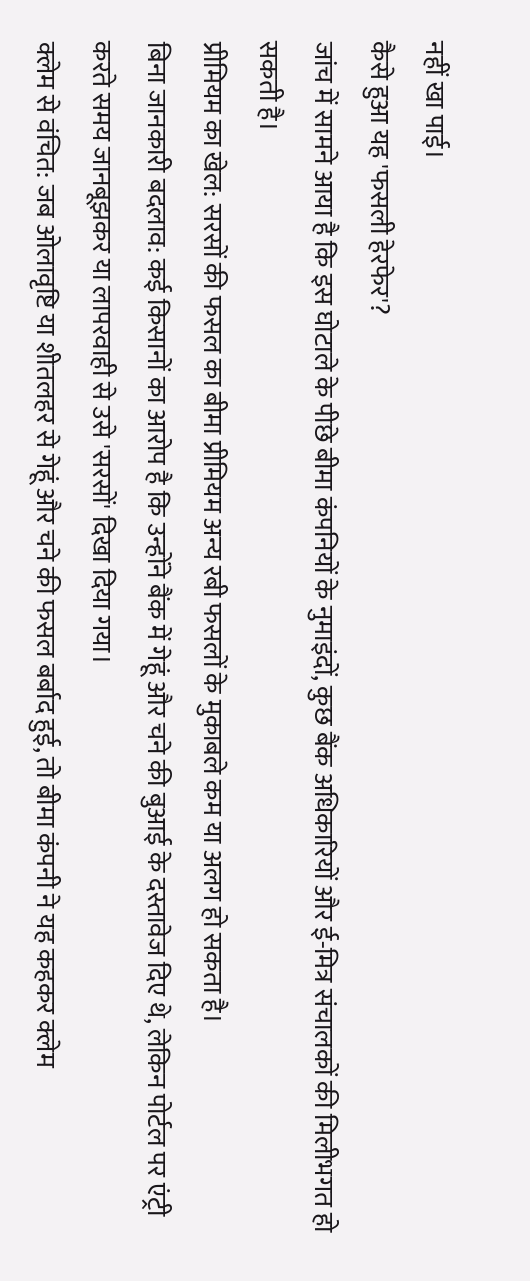नहीं खा पाई।
कैसे हुआ यह 'फसली हेरफेर'?
जांच में सामने आया है कि इस घोटाले के पीछे बीमा कंपनियों के नुमाइंदों, कुछ बैंक अधिकारियों और ई-मित्र संचालकों की मिलीभगत हो सकती है।
प्रीमियम का खेल: सरसों की फसल का बीमा प्रीमियम अन्य रबी फसलों के मुकाबले कम या अलग हो सकता है।
बिना जानकारी बदलाव: कई किसानों का आरोप है कि उन्होंने बैंक में गेहूं और चने की बुआई के दस्तावेज दिए थे, लेकिन पोर्टल पर एंट्री करते समय जानबूझकर या लापरवाही से उसे 'सरसों' दिखा दिया गया।
क्लेम से वंचित: जब ओलावृष्टि या शीतलहर से गेहूं और चने की फसल बर्बाद हुई, तो बीमा कंपनी ने यह कहकर क्लेम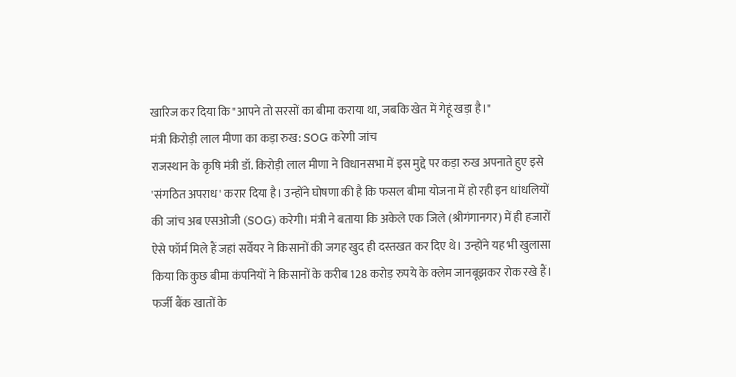खारिज कर दिया कि "आपने तो सरसों का बीमा कराया था, जबकि खेत में गेहूं खड़ा है।"
मंत्री किरोड़ी लाल मीणा का कड़ा रुख: SOG करेगी जांच
राजस्थान के कृषि मंत्री डॉ. किरोड़ी लाल मीणा ने विधानसभा में इस मुद्दे पर कड़ा रुख अपनाते हुए इसे 'संगठित अपराध' करार दिया है। उन्होंने घोषणा की है कि फसल बीमा योजना में हो रही इन धांधलियों की जांच अब एसओजी (SOG) करेगी। मंत्री ने बताया कि अकेले एक जिले (श्रीगंगानगर) में ही हजारों ऐसे फॉर्म मिले हैं जहां सर्वेयर ने किसानों की जगह खुद ही दस्तखत कर दिए थे। उन्होंने यह भी खुलासा किया कि कुछ बीमा कंपनियों ने किसानों के करीब 128 करोड़ रुपये के क्लेम जानबूझकर रोक रखे हैं।
फर्जी बैंक खातों के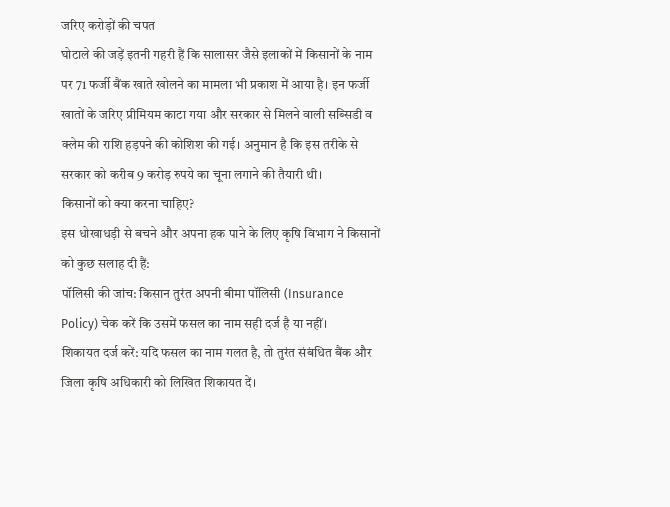जरिए करोड़ों की चपत
घोटाले की जड़ें इतनी गहरी हैं कि सालासर जैसे इलाकों में किसानों के नाम पर 71 फर्जी बैंक खाते खोलने का मामला भी प्रकाश में आया है। इन फर्जी खातों के जरिए प्रीमियम काटा गया और सरकार से मिलने वाली सब्सिडी व क्लेम की राशि हड़पने की कोशिश की गई। अनुमान है कि इस तरीके से सरकार को करीब 9 करोड़ रुपये का चूना लगाने की तैयारी थी।
किसानों को क्या करना चाहिए?
इस धोखाधड़ी से बचने और अपना हक पाने के लिए कृषि विभाग ने किसानों को कुछ सलाह दी हैं:
पॉलिसी की जांच: किसान तुरंत अपनी बीमा पॉलिसी (Insurance Policy) चेक करें कि उसमें फसल का नाम सही दर्ज है या नहीं।
शिकायत दर्ज करें: यदि फसल का नाम गलत है, तो तुरंत संबंधित बैंक और जिला कृषि अधिकारी को लिखित शिकायत दें।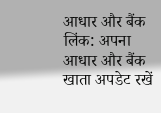आधार और बैंक लिंक: अपना आधार और बैंक खाता अपडेट रखें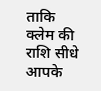ताकि क्लेम की राशि सीधे आपके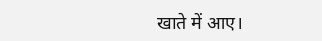खाते में आए।